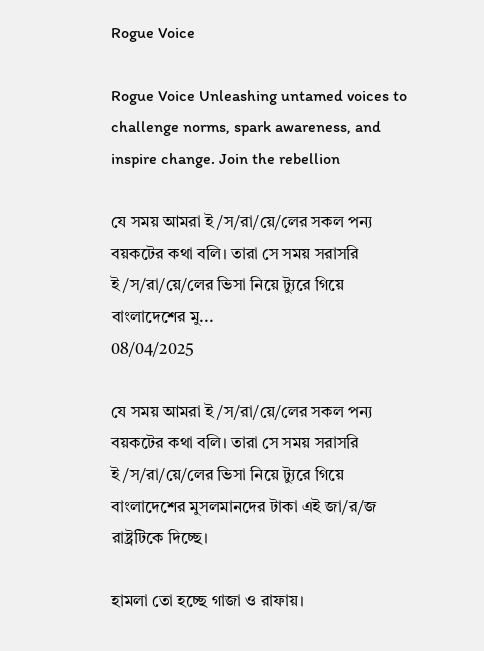Rogue Voice

Rogue Voice Unleashing untamed voices to challenge norms, spark awareness, and inspire change. Join the rebellion

যে সময় আমরা ই/স/রা/য়ে/লের সকল পন্য বয়কটের কথা বলি। তারা সে সময় সরাসরি ই/স/রা/য়ে/লের ভিসা নিয়ে ট্যুরে গিয়ে বাংলাদেশের মু...
08/04/2025

যে সময় আমরা ই/স/রা/য়ে/লের সকল পন্য বয়কটের কথা বলি। তারা সে সময় সরাসরি ই/স/রা/য়ে/লের ভিসা নিয়ে ট্যুরে গিয়ে বাংলাদেশের মুসলমানদের টাকা এই জা/র/জ রাষ্ট্রটিকে দিচ্ছে।

হামলা তো হচ্ছে গাজা ও রাফায়।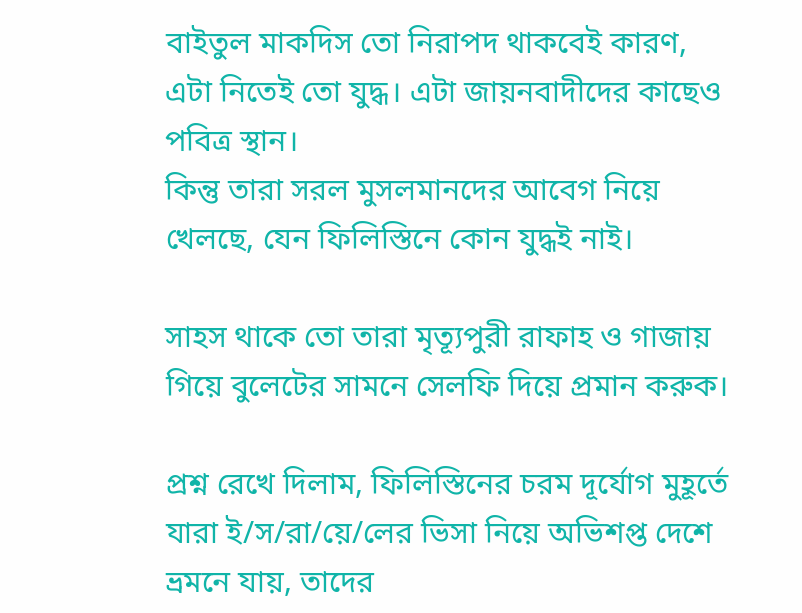বাইতুল মাকদিস তো নিরাপদ থাকবেই কারণ, এটা নিতেই তো যুদ্ধ। এটা জায়নবাদীদের কাছেও পবিত্র স্থান।
কিন্তু তারা সরল মুসলমানদের আবেগ নিয়ে খেলছে, যেন ফিলিস্তিনে কোন যুদ্ধই নাই।

সাহস থাকে তো তারা মৃত্যূপুরী রাফাহ ও গাজায় গিয়ে বুলেটের সামনে সেলফি দিয়ে প্রমান করুক।

প্রশ্ন রেখে দিলাম, ফিলিস্তিনের চরম দূর্যোগ মুহূর্তে যারা ই/স/রা/য়ে/লের ভিসা নিয়ে অভিশপ্ত দেশে ভ্রমনে যায়, তাদের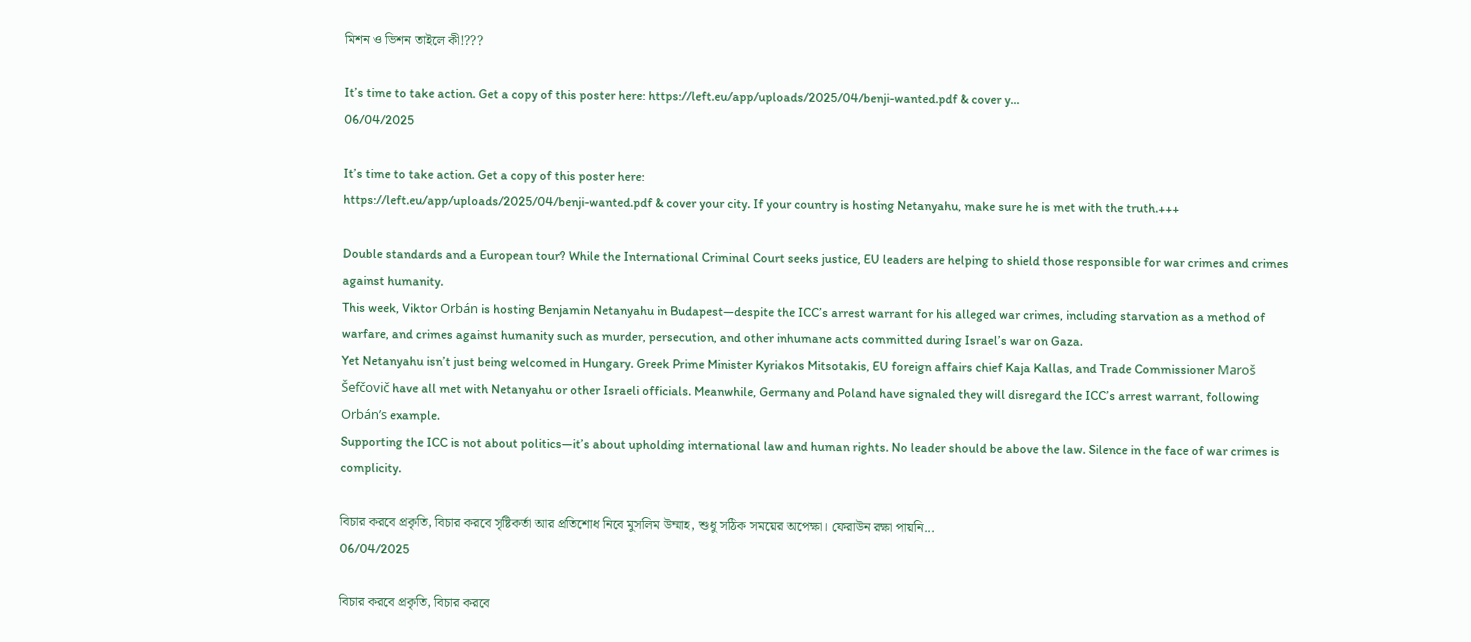মিশন ও ভিশন তাইলে কী!???

It’s time to take action. Get a copy of this poster here: https://left.eu/app/uploads/2025/04/benji-wanted.pdf & cover y...
06/04/2025

It’s time to take action. Get a copy of this poster here:
https://left.eu/app/uploads/2025/04/benji-wanted.pdf & cover your city. If your country is hosting Netanyahu, make sure he is met with the truth.+++

Double standards and a European tour? While the International Criminal Court seeks justice, EU leaders are helping to shield those responsible for war crimes and crimes against humanity.
This week, Viktor Orbán is hosting Benjamin Netanyahu in Budapest—despite the ICC’s arrest warrant for his alleged war crimes, including starvation as a method of warfare, and crimes against humanity such as murder, persecution, and other inhumane acts committed during Israel’s war on Gaza.
Yet Netanyahu isn’t just being welcomed in Hungary. Greek Prime Minister Kyriakos Mitsotakis, EU foreign affairs chief Kaja Kallas, and Trade Commissioner Maroš Šefčovič have all met with Netanyahu or other Israeli officials. Meanwhile, Germany and Poland have signaled they will disregard the ICC’s arrest warrant, following Orbán’s example.
Supporting the ICC is not about politics—it’s about upholding international law and human rights. No leader should be above the law. Silence in the face of war crimes is complicity.

বিচার করবে প্রকৃতি, বিচার করবে সৃষ্টিকর্তা আর প্রতিশোধ নিবে মুসলিম উম্মাহ, শুধু সঠিক সময়ের অপেক্ষা। ফেরাউন রক্ষা পায়নি...
06/04/2025

বিচার করবে প্রকৃতি, বিচার করবে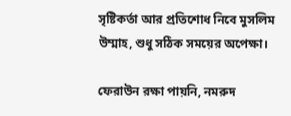সৃষ্টিকর্তা আর প্রতিশোধ নিবে মুসলিম উম্মাহ, শুধু সঠিক সময়ের অপেক্ষা।

ফেরাউন রক্ষা পায়নি, নমরুদ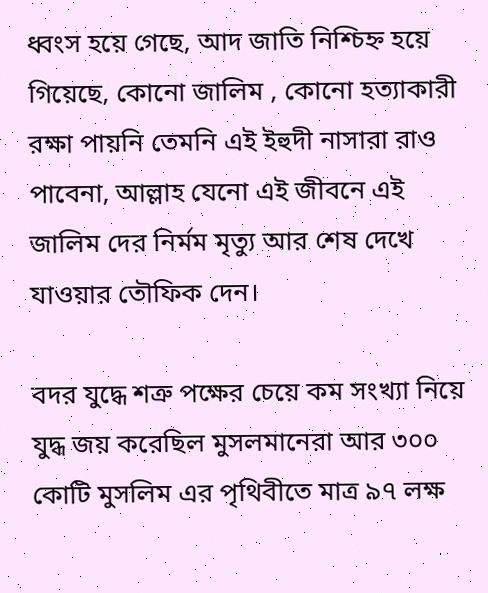ধ্বংস হয়ে গেছে, আদ জাতি নিশ্চিহ্ন হয়ে গিয়েছে, কোনো জালিম , কোনো হত্যাকারী রক্ষা পায়নি তেমনি এই ইহুদী নাসারা রাও পাবেনা, আল্লাহ যেনো এই জীবনে এই জালিম দের নির্মম মৃত্যু আর শেষ দেখে যাওয়ার তৌফিক দেন।

বদর যুদ্ধে শত্রু পক্ষের চেয়ে কম সংখ্যা নিয়ে যুদ্ধ জয় করেছিল মুসলমানেরা আর ৩০০ কোটি মুসলিম এর পৃথিবীতে মাত্র ৯৭ লক্ষ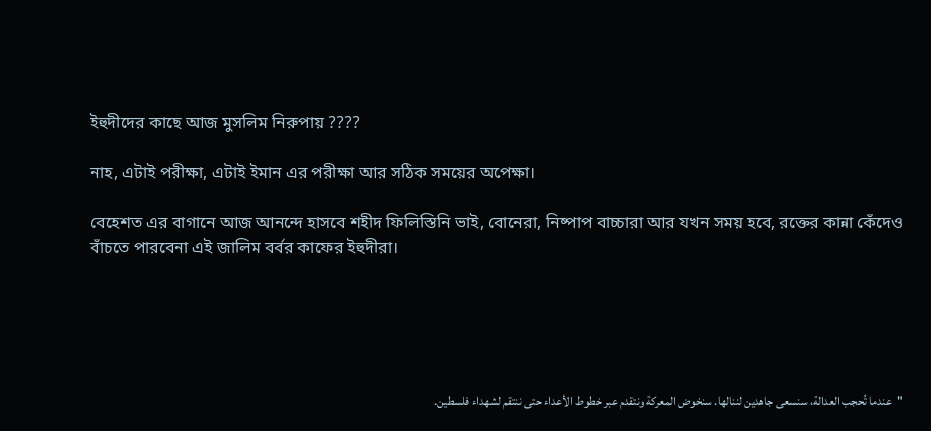ইহুদীদের কাছে আজ মুসলিম নিরুপায় ????

নাহ, এটাই পরীক্ষা, এটাই ইমান এর পরীক্ষা আর সঠিক সময়ের অপেক্ষা।

বেহেশত এর বাগানে আজ আনন্দে হাসবে শহীদ ফিলিস্তিনি ভাই, বোনেরা, নিষ্পাপ বাচ্চারা আর যখন সময় হবে, রক্তের কান্না কেঁদেও বাঁচতে পারবেনা এই জালিম বর্বর কাফের ইহুদীরা।





"عندما تُحجب العدالة، سنسعى جاهدين لننالها. سنخوض المعركة ونتقدم عبر خطوط الأعداء حتى ننتقم لشهداء فلسطين.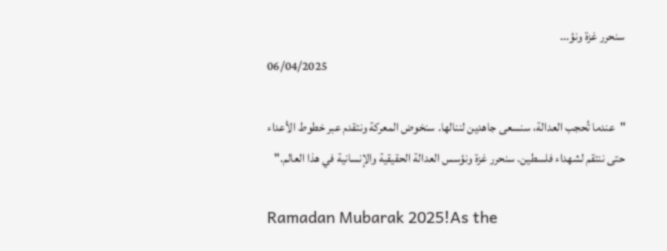سنحرر غزة ونؤ...
06/04/2025

"عندما تُحجب العدالة، سنسعى جاهدين لننالها. سنخوض المعركة ونتقدم عبر خطوط الأعداء حتى ننتقم لشهداء فلسطين. سنحرر غزة ونؤسس العدالة الحقيقية والإنسانية في هذا العالم."

Ramadan Mubarak 2025!As the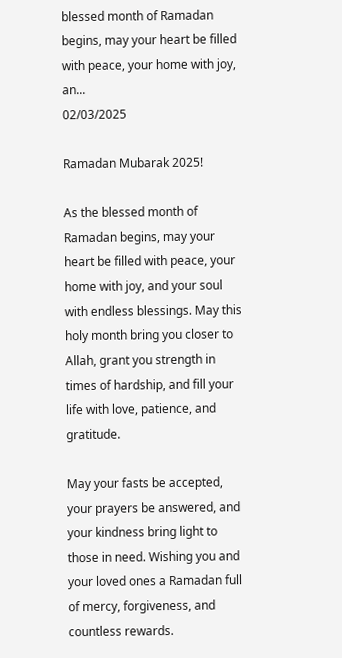blessed month of Ramadan begins, may your heart be filled with peace, your home with joy, an...
02/03/2025

Ramadan Mubarak 2025!

As the blessed month of Ramadan begins, may your heart be filled with peace, your home with joy, and your soul with endless blessings. May this holy month bring you closer to Allah, grant you strength in times of hardship, and fill your life with love, patience, and gratitude.

May your fasts be accepted, your prayers be answered, and your kindness bring light to those in need. Wishing you and your loved ones a Ramadan full of mercy, forgiveness, and countless rewards.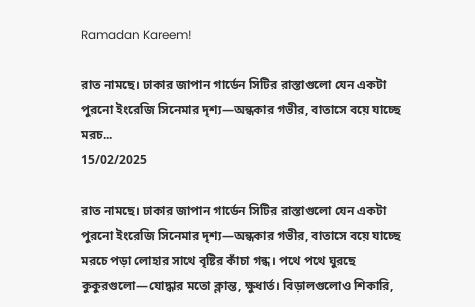Ramadan Kareem!

রাত নামছে। ঢাকার জাপান গার্ডেন সিটির রাস্তাগুলো যেন একটা পুরনো ইংরেজি সিনেমার দৃশ্য—অন্ধকার গভীর, বাতাসে বয়ে যাচ্ছে মরচ...
15/02/2025

রাত নামছে। ঢাকার জাপান গার্ডেন সিটির রাস্তাগুলো যেন একটা পুরনো ইংরেজি সিনেমার দৃশ্য—অন্ধকার গভীর, বাতাসে বয়ে যাচ্ছে মরচে পড়া লোহার সাথে বৃষ্টির কাঁচা গন্ধ। পথে পথে ঘুরছে কুকুরগুলো—যোদ্ধার মতো ক্লান্ত, ক্ষুধার্ত। বিড়ালগুলোও শিকারি,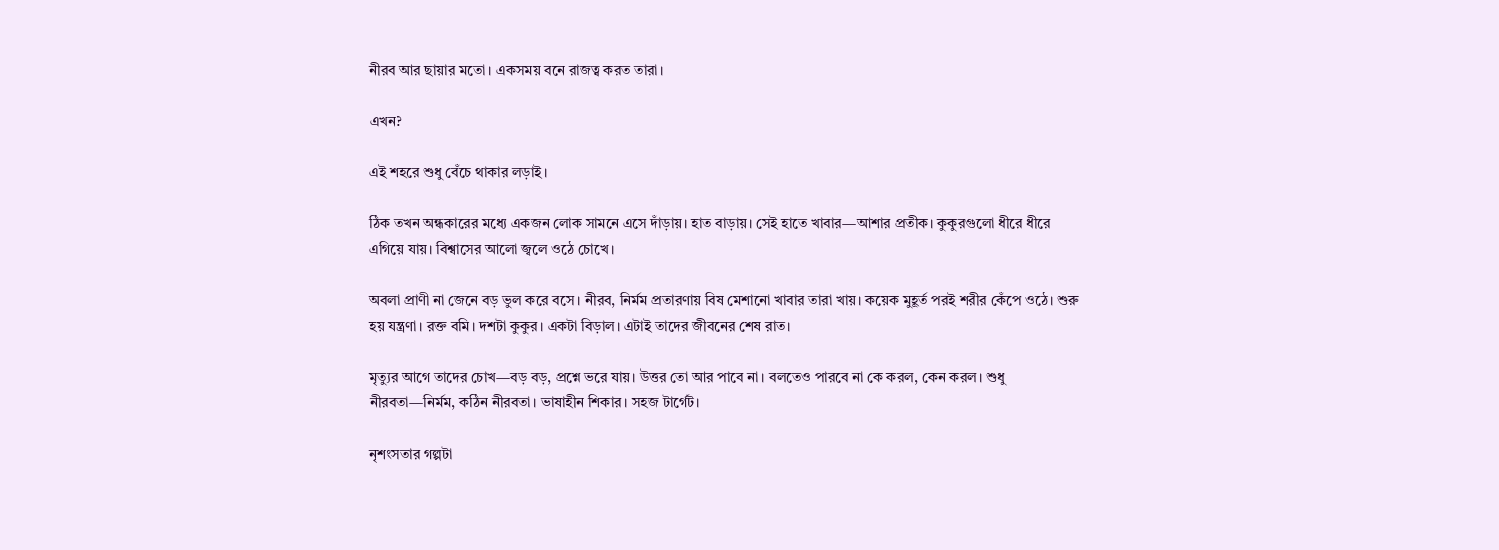নীরব আর ছায়ার মতো। একসময় বনে রাজত্ব করত তারা।

এখন?

এই শহরে শুধু বেঁচে থাকার লড়াই।

ঠিক তখন অন্ধকারের মধ্যে একজন লোক সামনে এসে দাঁড়ায়। হাত বাড়ায়। সেই হাতে খাবার—আশার প্রতীক। কুকুরগুলো ধীরে ধীরে এগিয়ে যায়। বিশ্বাসের আলো জ্বলে ওঠে চোখে।

অবলা প্রাণী না জেনে বড় ভুল করে বসে। নীরব, নির্মম প্রতারণায় বিষ মেশানো খাবার তারা খায়। কয়েক মুহূর্ত পরই শরীর কেঁপে ওঠে। শুরু হয় যন্ত্রণা। রক্ত বমি। দশটা কুকুর। একটা বিড়াল। এটাই তাদের জীবনের শেষ রাত।

মৃত্যুর আগে তাদের চোখ—বড় বড়, প্রশ্নে ভরে যায়। উত্তর তো আর পাবে না। বলতেও পারবে না কে করল, কেন করল। শুধু নীরবতা—নির্মম, কঠিন নীরবতা। ভাষাহীন শিকার। সহজ টার্গেট।

নৃশংসতার গল্পটা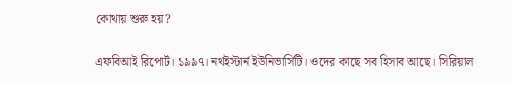কোথায় শুরু হয়?

এফবিআই রিপোর্ট। ১৯৯৭। নর্থইস্টার্ন ইউনিভার্সিটি। ওদের কাছে সব হিসাব আছে। সিরিয়াল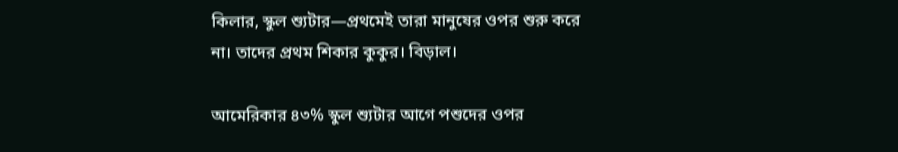কিলার, স্কুল শ্যুটার—প্রথমেই তারা মানুষের ওপর শুরু করে না। তাদের প্রথম শিকার কুকুর। বিড়াল।

আমেরিকার ৪৩% স্কুল শ্যুটার আগে পশুদের ওপর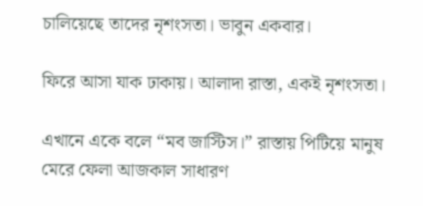চালিয়েছে তাদের নৃশংসতা। ভাবুন একবার।

ফিরে আসা যাক ঢাকায়। আলাদা রাস্তা, একই নৃশংসতা।

এখানে একে বলে “মব জাস্টিস।” রাস্তায় পিটিয়ে মানুষ মেরে ফেলা আজকাল সাধারণ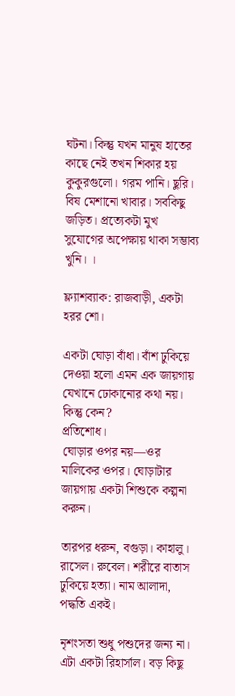ঘটনা। কিন্তু যখন মানুষ হাতের কাছে নেই তখন শিকার হয় কুকুরগুলো। গরম পানি। ছুরি। বিষ মেশানো খাবার। সবকিছু জড়িত। প্রত্যেকটা মুখ সুযোগের অপেক্ষায় থাকা সম্ভাব্য খুনি। ।

ফ্ল্যাশব্যাক: রাজবাড়ী, একটা হরর শো।

একটা ঘোড়া বাঁধা। বাঁশ ঢুকিয়ে দেওয়া হলো এমন এক জায়গায় যেখানে ঢোকানোর কথা নয়।
কিন্তু কেন?
প্রতিশোধ।
ঘোড়ার ওপর নয়—ওর মালিকের ওপর। ঘোড়াটার জায়গায় একটা শিশুকে কল্পনা করুন।

তারপর ধরুন, বগুড়া। কাহালু। রাসেল। রুবেল। শরীরে বাতাস ঢুকিয়ে হত্যা। নাম আলাদা, পদ্ধতি একই।

নৃশংসতা শুধু পশুদের জন্য না। এটা একটা রিহার্সাল। বড় কিছু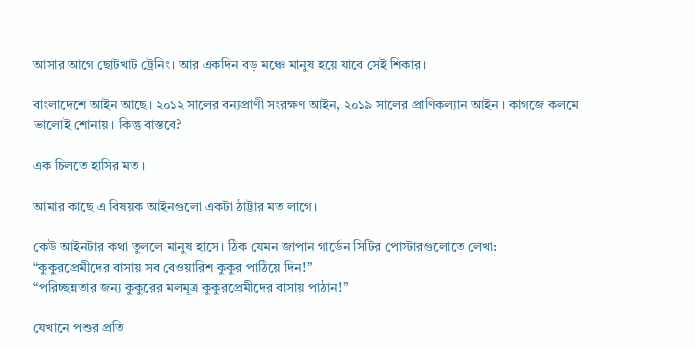আসার আগে ছোটখাট ট্রেনিং। আর একদিন বড় মঞ্চে মানুষ হয়ে যাবে সেই শিকার।

বাংলাদেশে আইন আছে। ২০১২ সালের বন্যপ্রাণী সংরক্ষণ আইন, ২০১৯ সালের প্রাণিকল্যান আইন । কাগজে কলমে ভালোই শোনায়। কিন্তু বাস্তবে?

এক চিলতে হাসির মত ।

আমার কাছে এ বিষয়ক আইনগুলো একটা ঠাট্টার মত লাগে।

কেউ আইনটার কথা তুললে মানুষ হাসে। ঠিক যেমন জাপান গার্ডেন সিটির পোস্টারগুলোতে লেখা:
“কুকুরপ্রেমীদের বাসায় সব বেওয়ারিশ কুকুর পাঠিয়ে দিন!”
“পরিচ্ছন্নতার জন্য কুকুরের মলমূত্র কুকুরপ্রেমীদের বাসায় পাঠান!”

যেখানে পশুর প্রতি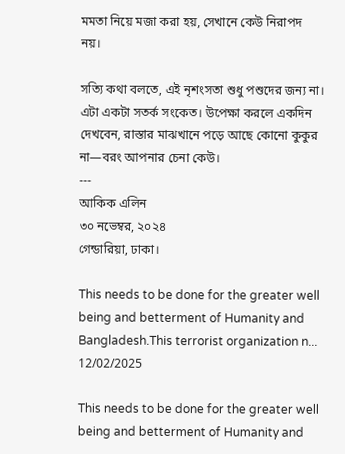মমতা নিয়ে মজা করা হয়, সেখানে কেউ নিরাপদ নয়।

সত্যি কথা বলতে, এই নৃশংসতা শুধু পশুদের জন্য না। এটা একটা সতর্ক সংকেত। উপেক্ষা করলে একদিন দেখবেন, রাস্তার মাঝখানে পড়ে আছে কোনো কুকুর না—বরং আপনার চেনা কেউ।
---
আকিক এলিন
৩০ নভেম্বর, ২০২৪
গেন্ডারিয়া, ঢাকা।

This needs to be done for the greater well being and betterment of Humanity and Bangladesh.This terrorist organization n...
12/02/2025

This needs to be done for the greater well being and betterment of Humanity and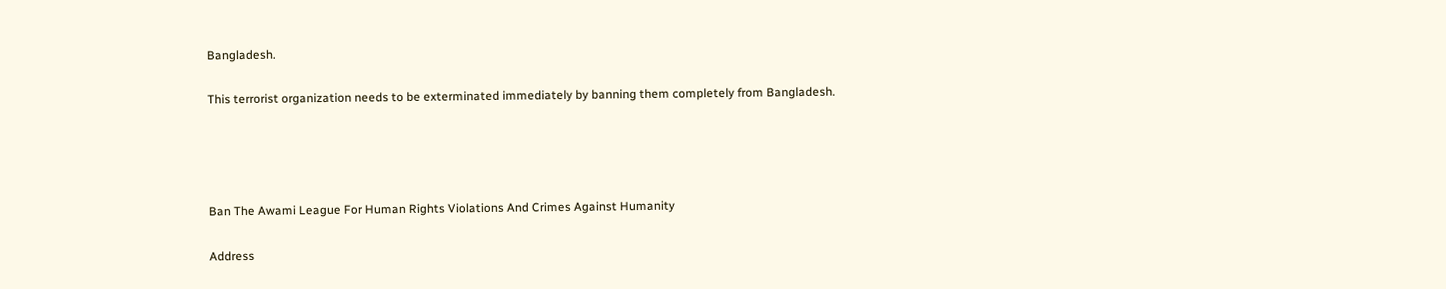Bangladesh.

This terrorist organization needs to be exterminated immediately by banning them completely from Bangladesh.




Ban The Awami League For Human Rights Violations And Crimes Against Humanity

Address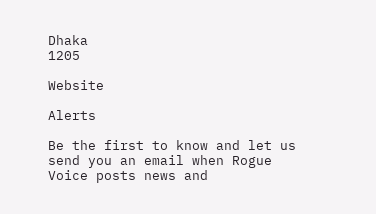Dhaka
1205

Website

Alerts

Be the first to know and let us send you an email when Rogue Voice posts news and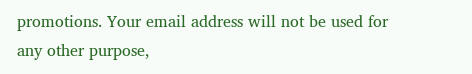promotions. Your email address will not be used for any other purpose,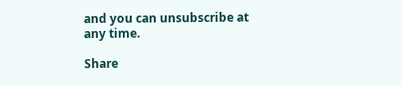and you can unsubscribe at any time.

Share